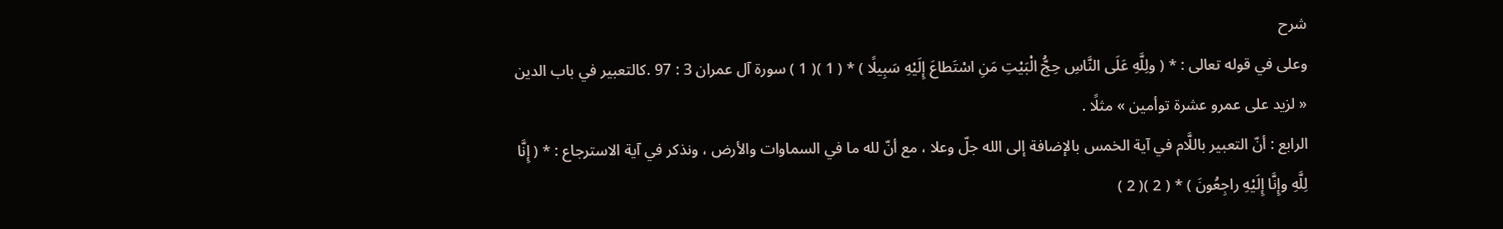شرح
وعلى في قوله تعالى : * ( ولِلَّهِ عَلَى النَّاسِ حِجُّ الْبَيْتِ مَنِ اسْتَطاعَ إِلَيْهِ سَبِيلًا ) * ( 1 )( 1 ) سورة آل عمران 3 : 97 .كالتعبير في باب الدين « لزيد على عمرو عشرة توأمين » مثلًا .
الرابع : أنّ التعبير باللَّام في آية الخمس بالإضافة إلى الله جلّ وعلا ، مع أنّ لله ما في السماوات والأرض ، ونذكر في آية الاسترجاع : * ( إِنَّا لِلَّهِ وإِنَّا إِلَيْهِ راجِعُونَ ) * ( 2 )( 2 )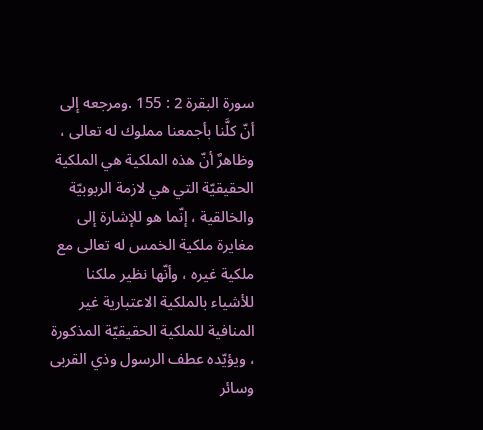سورة البقرة 2 : 155 .ومرجعه إلى أنّ كلَّنا بأجمعنا مملوك له تعالى ، وظاهرٌ أنّ هذه الملكية هي الملكية الحقيقيّة التي هي لازمة الربوبيّة والخالقية ، إنّما هو للإشارة إلى مغايرة ملكية الخمس له تعالى مع ملكية غيره ، وأنّها نظير ملكنا للأشياء بالملكية الاعتبارية غير المنافية للملكية الحقيقيّة المذكورة ، ويؤيّده عطف الرسول وذي القربى وسائر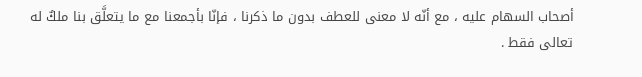أصحاب السهام عليه ، مع أنّه لا معنى للعطف بدون ما ذكرنا ، فإنّا بأجمعنا مع ما يتعلَّق بنا ملكٌ له تعالى فقط .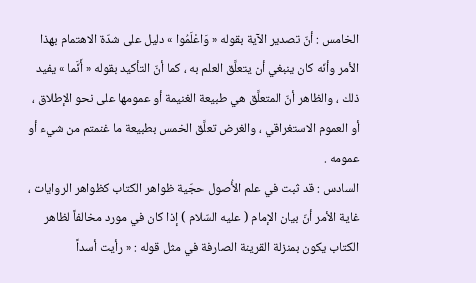الخامس : أنّ تصدير الآية بقوله « وَاعْلَمُوا » دليل على شدّة الاهتمام بهذا الأمر وأنّه كان ينبغي أن يتعلَّق العلم به ، كما أنّ التأكيد بقوله « أَنَّما » يفيد ذلك ، والظاهر أنّ المتعلَّق هي طبيعة الغنيمة أو عمومها على نحو الإطلاق ، أو العموم الاستغراقي ، والغرض تعلَّق الخمس بطبيعة ما غنمتم من شيء أو عمومه .
السادس : قد ثبت في علم الأُصول حجّية ظواهر الكتاب كظواهر الروايات ، غاية الأمر أنّ بيان الإمام ( عليه السّلام ) إذا كان في مورد مخالفاً لظاهر الكتاب يكون بمنزلة القرينة الصارفة في مثل قوله : « رأيت أسداً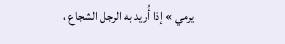يرمي » إذا أُريد به الرجل الشجاع ،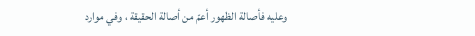وعليه فأصالة الظهور أعمّ من أصالة الحقيقة ، وفي موارد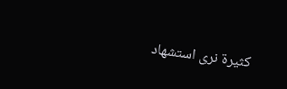كثيرة نرى استشهاد